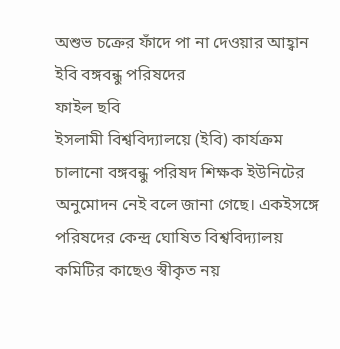অশুভ চক্রের ফাঁদে পা না দেওয়ার আহ্বান ইবি বঙ্গবন্ধু পরিষদের
ফাইল ছবি
ইসলামী বিশ্ববিদ্যালয়ে (ইবি) কার্যক্রম চালানো বঙ্গবন্ধু পরিষদ শিক্ষক ইউনিটের অনুমোদন নেই বলে জানা গেছে। একইসঙ্গে পরিষদের কেন্দ্র ঘোষিত বিশ্ববিদ্যালয় কমিটির কাছেও স্বীকৃত নয়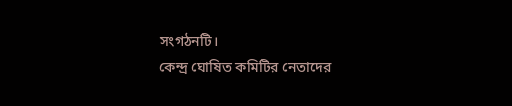সংগঠনটি।
কেন্দ্র ঘোষিত কমিটির নেতাদের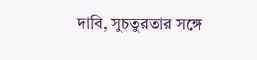দাবি, সুচতুরতার সঙ্গে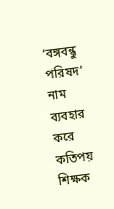‘বঙ্গবন্ধু পরিষদ’ নাম ব্যবহার করে কতিপয় শিক্ষক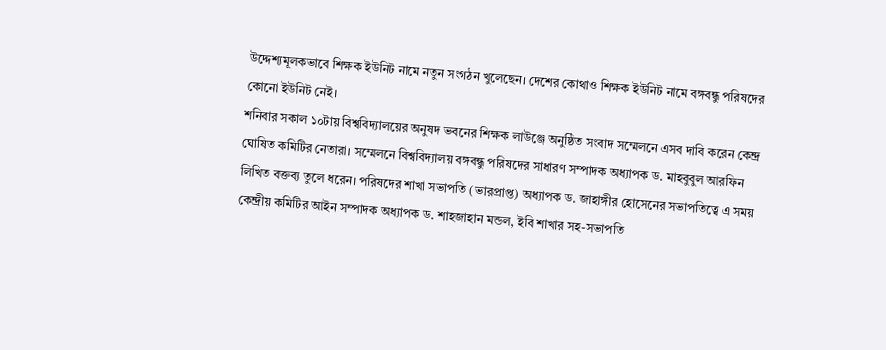উদ্দেশ্যমূলকভাবে শিক্ষক ইউনিট নামে নতুন সংগঠন খুলেছেন। দেশের কোথাও শিক্ষক ইউনিট নামে বঙ্গবন্ধু পরিষদের কোনো ইউনিট নেই।
শনিবার সকাল ১০টায় বিশ্ববিদ্যালয়ের অনুষদ ভবনের শিক্ষক লাউঞ্জে অনুষ্ঠিত সংবাদ সম্মেলনে এসব দাবি করেন কেন্দ্র ঘোষিত কমিটির নেতারা। সম্মেলনে বিশ্ববিদ্যালয় বঙ্গবন্ধু পরিষদের সাধারণ সম্পাদক অধ্যাপক ড. মাহবুবুল আরফিন লিখিত বক্তব্য তুলে ধরেন। পরিষদের শাখা সভাপতি (ভারপ্রাপ্ত) অধ্যাপক ড. জাহাঙ্গীর হোসেনের সভাপতিত্বে এ সময় কেন্দ্রীয় কমিটির আইন সম্পাদক অধ্যাপক ড. শাহজাহান মন্ডল, ইবি শাখার সহ-সভাপতি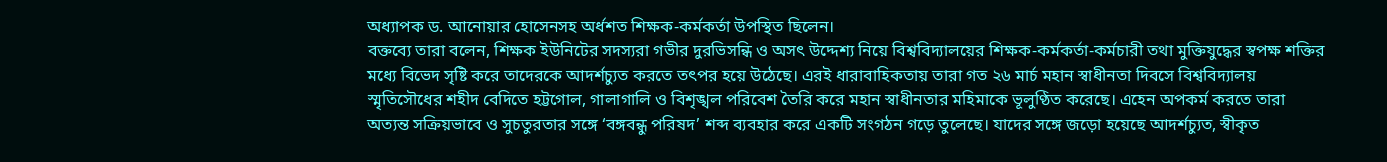অধ্যাপক ড. আনোয়ার হোসেনসহ অর্ধশত শিক্ষক-কর্মকর্তা উপস্থিত ছিলেন।
বক্তব্যে তারা বলেন, শিক্ষক ইউনিটের সদস্যরা গভীর দুরভিসন্ধি ও অসৎ উদ্দেশ্য নিয়ে বিশ্ববিদ্যালয়ের শিক্ষক-কর্মকর্তা-কর্মচারী তথা মুক্তিযুদ্ধের স্বপক্ষ শক্তির মধ্যে বিভেদ সৃষ্টি করে তাদেরকে আদর্শচ্যুত করতে তৎপর হয়ে উঠেছে। এরই ধারাবাহিকতায় তারা গত ২৬ মার্চ মহান স্বাধীনতা দিবসে বিশ্ববিদ্যালয় স্মৃতিসৌধের শহীদ বেদিতে হট্টগোল, গালাগালি ও বিশৃঙ্খল পরিবেশ তৈরি করে মহান স্বাধীনতার মহিমাকে ভূলুণ্ঠিত করেছে। এহেন অপকর্ম করতে তারা অত্যন্ত সক্রিয়ভাবে ও সুচতুরতার সঙ্গে ‘বঙ্গবন্ধু পরিষদ’ শব্দ ব্যবহার করে একটি সংগঠন গড়ে তুলেছে। যাদের সঙ্গে জড়ো হয়েছে আদর্শচ্যুত, স্বীকৃত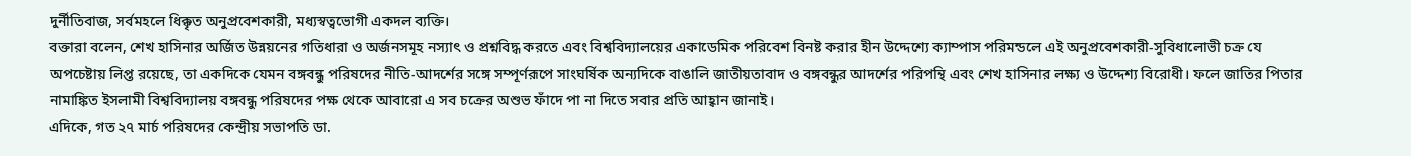দুর্নীতিবাজ, সর্বমহলে ধিক্কৃত অনুপ্রবেশকারী, মধ্যস্বত্বভোগী একদল ব্যক্তি।
বক্তারা বলেন, শেখ হাসিনার অর্জিত উন্নয়নের গতিধারা ও অর্জনসমূহ নস্যাৎ ও প্রশ্নবিদ্ধ করতে এবং বিশ্ববিদ্যালয়ের একাডেমিক পরিবেশ বিনষ্ট করার হীন উদ্দেশ্যে ক্যাম্পাস পরিমন্ডলে এই অনুপ্রবেশকারী-সুবিধালোভী চক্র যে অপচেষ্টায় লিপ্ত রয়েছে, তা একদিকে যেমন বঙ্গবন্ধু পরিষদের নীতি-আদর্শের সঙ্গে সম্পূর্ণরূপে সাংঘর্ষিক অন্যদিকে বাঙালি জাতীয়তাবাদ ও বঙ্গবন্ধুর আদর্শের পরিপন্থি এবং শেখ হাসিনার লক্ষ্য ও উদ্দেশ্য বিরোধী। ফলে জাতির পিতার নামাঙ্কিত ইসলামী বিশ্ববিদ্যালয় বঙ্গবন্ধু পরিষদের পক্ষ থেকে আবারো এ সব চক্রের অশুভ ফাঁদে পা না দিতে সবার প্রতি আহ্বান জানাই।
এদিকে, গত ২৭ মার্চ পরিষদের কেন্দ্রীয় সভাপতি ডা.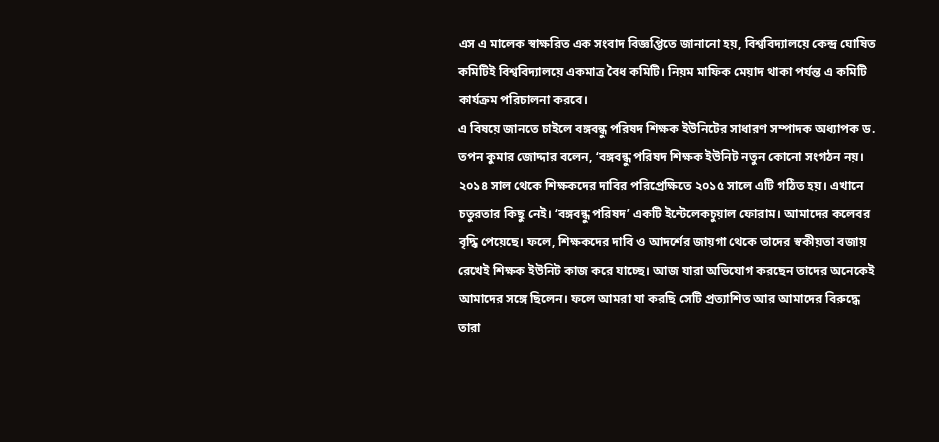এস এ মালেক স্বাক্ষরিত এক সংবাদ বিজ্ঞপ্তিতে জানানো হয়, বিশ্ববিদ্যালয়ে কেন্দ্র ঘোষিত কমিটিই বিশ্ববিদ্যালয়ে একমাত্র বৈধ কমিটি। নিয়ম মাফিক মেয়াদ থাকা পর্যন্ত এ কমিটি কার্যক্রম পরিচালনা করবে।
এ বিষয়ে জানতে চাইলে বঙ্গবন্ধু পরিষদ শিক্ষক ইউনিটের সাধারণ সম্পাদক অধ্যাপক ড. তপন কুমার জোদ্দার বলেন, ‘বঙ্গবন্ধু পরিষদ শিক্ষক ইউনিট নতুন কোনো সংগঠন নয়। ২০১৪ সাল থেকে শিক্ষকদের দাবির পরিপ্রেক্ষিতে ২০১৫ সালে এটি গঠিত হয়। এখানে চতুরতার কিছু নেই। ‘বঙ্গবন্ধু পরিষদ’ একটি ইন্টেলেকচুয়াল ফোরাম। আমাদের কলেবর বৃদ্ধি পেয়েছে। ফলে, শিক্ষকদের দাবি ও আদর্শের জায়গা থেকে তাদের স্বকীয়তা বজায় রেখেই শিক্ষক ইউনিট কাজ করে যাচ্ছে। আজ যারা অভিযোগ করছেন তাদের অনেকেই আমাদের সঙ্গে ছিলেন। ফলে আমরা যা করছি সেটি প্রত্যাশিত আর আমাদের বিরুদ্ধে তারা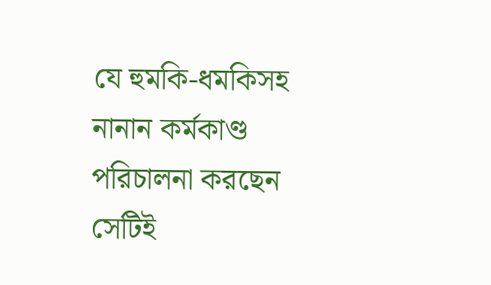যে হুমকি-ধমকিসহ নানান কর্মকাণ্ড পরিচালনা করছেন সেটিই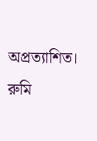অপ্রত্যাশিত।
রুমি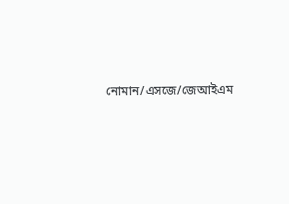নোমান/এসজে/জেআইএম